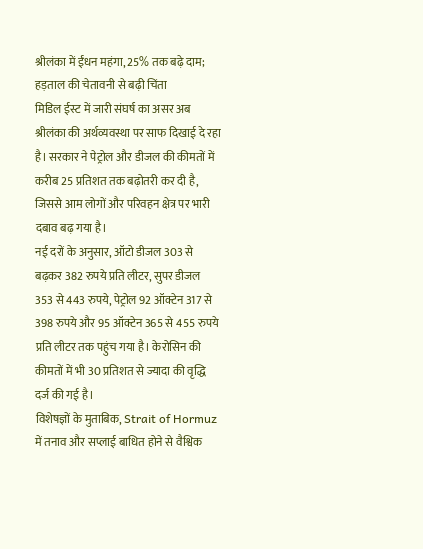श्रीलंका में ईंधन महंगा, 25% तक बढ़े दाम; हड़ताल की चेतावनी से बढ़ी चिंता
मिडिल ईस्ट में जारी संघर्ष का असर अब श्रीलंका की अर्थव्यवस्था पर साफ दिखाई दे रहा है। सरकार ने पेट्रोल और डीजल की कीमतों में करीब 25 प्रतिशत तक बढ़ोतरी कर दी है, जिससे आम लोगों और परिवहन क्षेत्र पर भारी दबाव बढ़ गया है।
नई दरों के अनुसार, ऑटो डीजल 303 से बढ़कर 382 रुपये प्रति लीटर, सुपर डीजल 353 से 443 रुपये, पेट्रोल 92 ऑक्टेन 317 से 398 रुपये और 95 ऑक्टेन 365 से 455 रुपये प्रति लीटर तक पहुंच गया है। केरोसिन की कीमतों में भी 30 प्रतिशत से ज्यादा की वृद्धि दर्ज की गई है।
विशेषज्ञों के मुताबिक, Strait of Hormuz में तनाव और सप्लाई बाधित होने से वैश्विक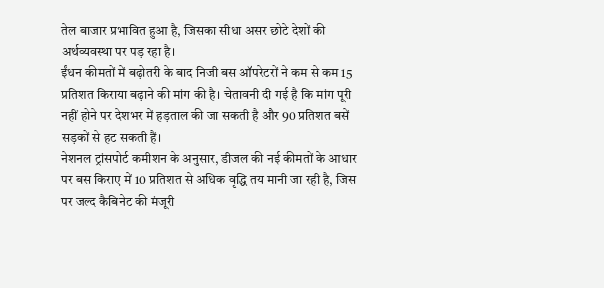तेल बाजार प्रभावित हुआ है, जिसका सीधा असर छोटे देशों की अर्थव्यवस्था पर पड़ रहा है।
ईंधन कीमतों में बढ़ोतरी के बाद निजी बस ऑपरेटरों ने कम से कम 15 प्रतिशत किराया बढ़ाने की मांग की है। चेतावनी दी गई है कि मांग पूरी नहीं होने पर देशभर में हड़ताल की जा सकती है और 90 प्रतिशत बसें सड़कों से हट सकती हैं।
नेशनल ट्रांसपोर्ट कमीशन के अनुसार, डीजल की नई कीमतों के आधार पर बस किराए में 10 प्रतिशत से अधिक वृद्धि तय मानी जा रही है, जिस पर जल्द कैबिनेट की मंजूरी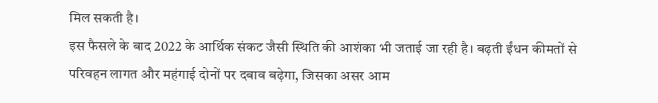मिल सकती है।
इस फैसले के बाद 2022 के आर्थिक संकट जैसी स्थिति की आशंका भी जताई जा रही है। बढ़ती ईंधन कीमतों से परिवहन लागत और महंगाई दोनों पर दबाव बढ़ेगा, जिसका असर आम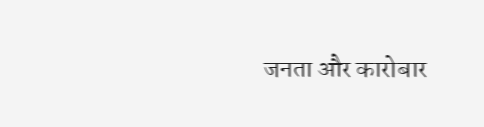जनता और कारोबार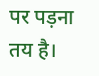पर पड़ना तय है।